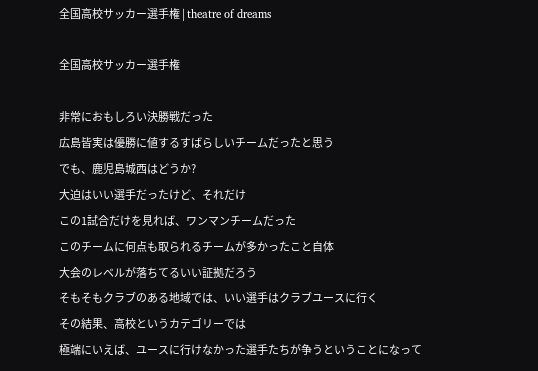全国高校サッカー選手権 | theatre of dreams

全国高校サッカー選手権

非常におもしろい決勝戦だった
広島皆実は優勝に値するすばらしいチームだったと思う
でも、鹿児島城西はどうか?
大迫はいい選手だったけど、それだけ
この1試合だけを見れば、ワンマンチームだった
このチームに何点も取られるチームが多かったこと自体
大会のレベルが落ちてるいい証拠だろう
そもそもクラブのある地域では、いい選手はクラブユースに行く
その結果、高校というカテゴリーでは
極端にいえば、ユースに行けなかった選手たちが争うということになって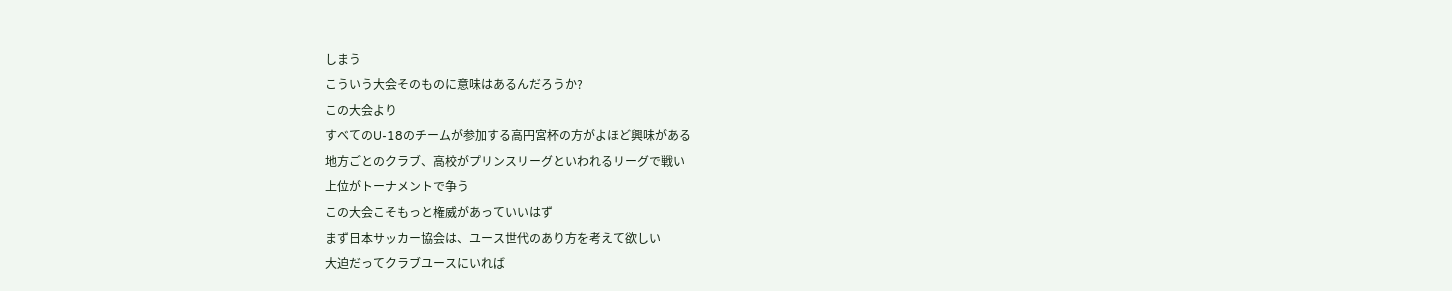しまう
こういう大会そのものに意味はあるんだろうか?
この大会より
すべてのU-18のチームが参加する高円宮杯の方がよほど興味がある
地方ごとのクラブ、高校がプリンスリーグといわれるリーグで戦い
上位がトーナメントで争う
この大会こそもっと権威があっていいはず
まず日本サッカー協会は、ユース世代のあり方を考えて欲しい
大迫だってクラブユースにいれば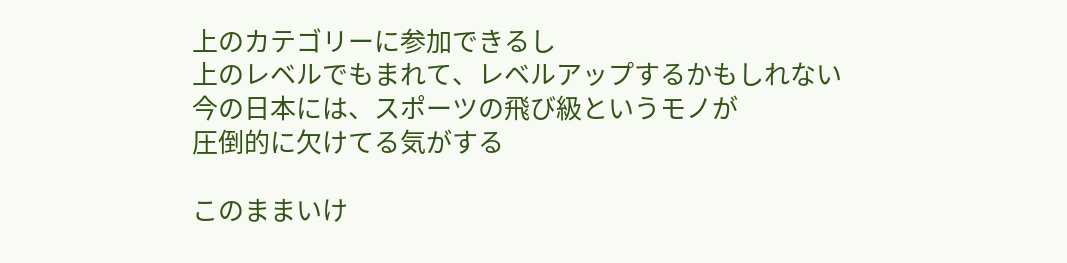上のカテゴリーに参加できるし
上のレベルでもまれて、レベルアップするかもしれない
今の日本には、スポーツの飛び級というモノが
圧倒的に欠けてる気がする

このままいけ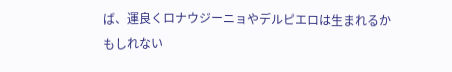ば、運良くロナウジーニョやデルピエロは生まれるかもしれない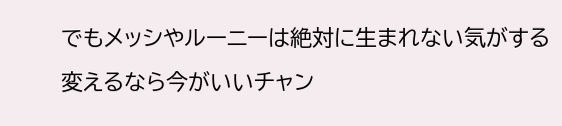でもメッシやルーニーは絶対に生まれない気がする
変えるなら今がいいチャン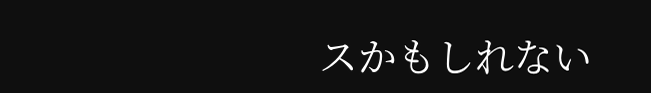スかもしれない